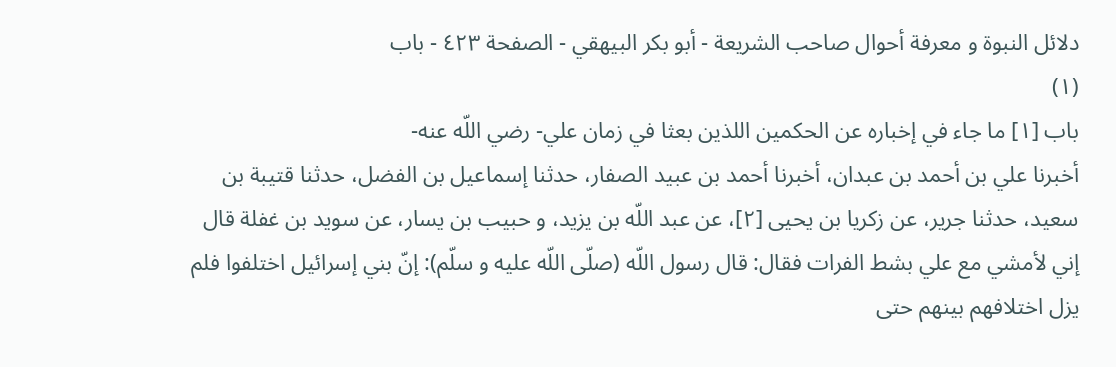دلائل النبوة و معرفة أحوال صاحب الشريعة - أبو بكر البيهقي - الصفحة ٤٢٣ - باب
(١)
باب [١] ما جاء في إخباره عن الحكمين اللذين بعثا في زمان علي- رضي اللّه عنه-
أخبرنا علي بن أحمد بن عبدان، أخبرنا أحمد بن عبيد الصفار، حدثنا إسماعيل بن الفضل، حدثنا قتيبة بن سعيد، حدثنا جرير، عن زكريا بن يحيى [٢]، عن عبد اللّه بن يزيد، و حبيب بن يسار، عن سويد بن غفلة قال إني لأمشي مع علي بشط الفرات فقال: قال رسول اللّه (صلّى اللّه عليه و سلّم): إنّ بني إسرائيل اختلفوا فلم يزل اختلافهم بينهم حتى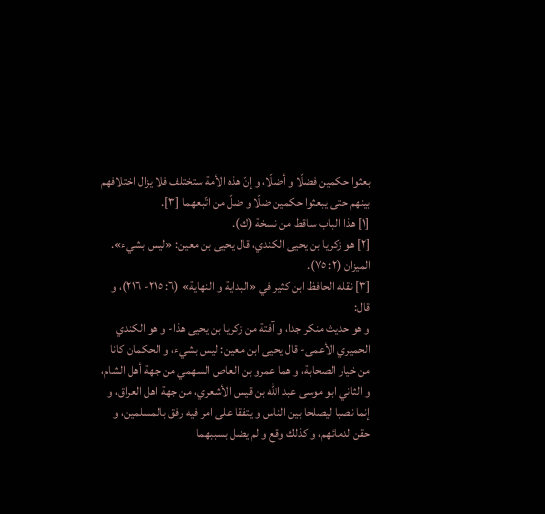بعثوا حكمين فضلّا و أضلّا، و إنّ هذه الأمة ستختلف فلا يزال اختلافهم بينهم حتى يبعثوا حكمين ضلّا و ضلّ من اتّبعهما [٣].
[١] هذا الباب ساقط من نسخة (ك).
[٢] هو زكريا بن يحيى الكندي، قال يحيى بن معين: «ليس بشيء». الميزان (٢: ٧٥).
[٣] نقله الحافظ ابن كثير في «البداية و النهاية» (٦: ٢١٥- ٢١٦)، و قال:
و هو حديث منكر جدا، و آفتة من زكريا بن يحيى هذا- و هو الكندي الحميري الأعمى- قال يحيى ابن معين: ليس بشيء، و الحكمان كانا من خيار الصحابة، و هما عمرو بن العاص السهمي من جهة أهل الشام، و الثاني ابو موسى عبد اللّه بن قيس الأشعري، من جهة اهل العراق، و إنما نصبا ليصلحا بين الناس و يتفقا على امر فيه رفق بالمسلمين، و حقن لدمائهم، و كذلك وقع و لم يضل بسببهما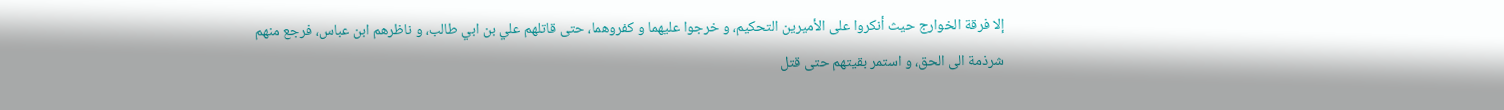إلا فرقة الخوارج حيث أنكروا على الأميرين التحكيم، و خرجوا عليهما و كفروهما، حتى قاتلهم علي بن ابي طالب، و ناظرهم ابن عباس، فرجع منهم شرذمة الى الحق، و استمر بقيتهم حتى قتل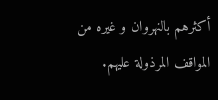أكثرهم بالنهروان و غيره من المواقف المرذولة عليهم.